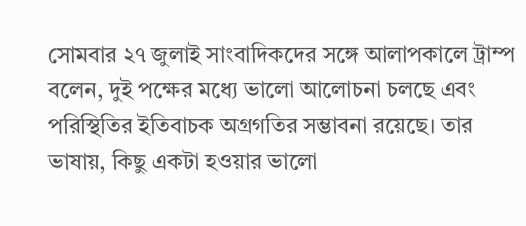সোমবার ২৭ জুলাই সাংবাদিকদের সঙ্গে আলাপকালে ট্রাম্প বলেন, দুই পক্ষের মধ্যে ভালো আলোচনা চলছে এবং পরিস্থিতির ইতিবাচক অগ্রগতির সম্ভাবনা রয়েছে। তার ভাষায়, কিছু একটা হওয়ার ভালো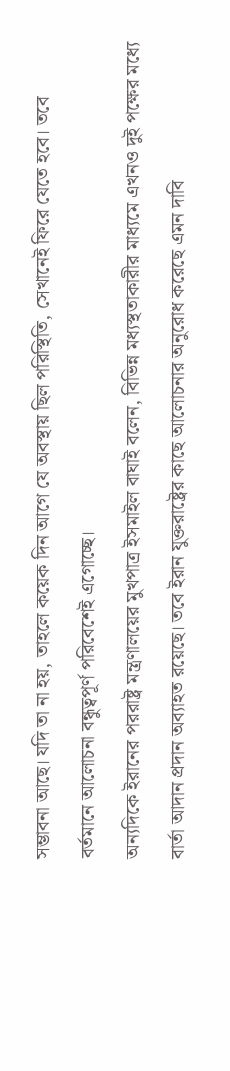সম্ভাবনা আছে। যদি তা না হয়, তাহলে কয়েক দিন আগে যে অবস্থায় ছিল পরিস্থিতি, সেখানেই ফিরে যেতে হবে। তবে বর্তমানে আলোচনা বন্ধুত্বপূর্ণ পরিবেশেই এগোচ্ছে।
অন্যদিকে ইরানের পররাষ্ট্র মন্ত্রণালয়ের মুখপাত্র ইসমাইল বাঘাই বলেন, বিভিন্ন মধ্যস্থতাকারীর মাধ্যমে এখনও দুই পক্ষের মধ্যে বার্তা আদান প্রদান অব্যাহত রয়েছে। তবে ইরান যুক্তরাষ্ট্রের কাছে আলোচনার অনুরোধ করেছে এমন দাবি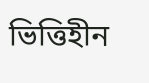ভিত্তিহীন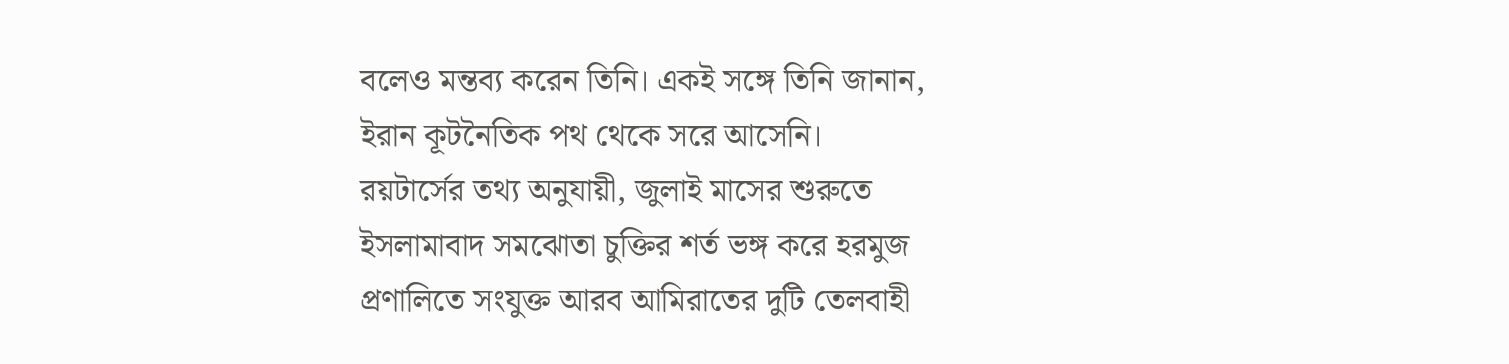বলেও মন্তব্য করেন তিনি। একই সঙ্গে তিনি জানান, ইরান কূটনৈতিক পথ থেকে সরে আসেনি।
রয়টার্সের তথ্য অনুযায়ী, জুলাই মাসের শুরুতে ইসলামাবাদ সমঝোতা চুক্তির শর্ত ভঙ্গ করে হরমুজ প্রণালিতে সংযুক্ত আরব আমিরাতের দুটি তেলবাহী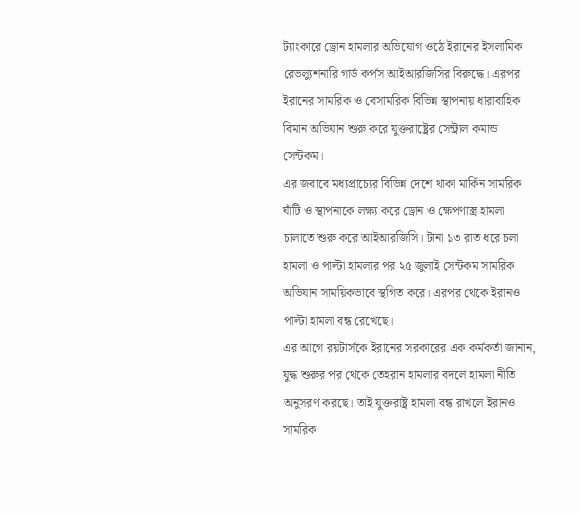ট্যাংকারে ড্রোন হামলার অভিযোগ ওঠে ইরানের ইসলামিক রেভল্যুশনারি গার্ড কর্পস আইআরজিসির বিরুদ্ধে। এরপর ইরানের সামরিক ও বেসামরিক বিভিন্ন স্থাপনায় ধারাবাহিক বিমান অভিযান শুরু করে যুক্তরাষ্ট্রের সেন্ট্রাল কমান্ড সেন্টকম।
এর জবাবে মধ্যপ্রাচ্যের বিভিন্ন দেশে থাকা মার্কিন সামরিক ঘাঁটি ও স্থাপনাকে লক্ষ্য করে ড্রোন ও ক্ষেপণাস্ত্র হামলা চালাতে শুরু করে আইআরজিসি। টানা ১৩ রাত ধরে চলা হামলা ও পাল্টা হামলার পর ২৫ জুলাই সেন্টকম সামরিক অভিযান সাময়িকভাবে স্থগিত করে। এরপর থেকে ইরানও পাল্টা হামলা বন্ধ রেখেছে।
এর আগে রয়টার্সকে ইরানের সরকারের এক কর্মকর্তা জানান, যুদ্ধ শুরুর পর থেকে তেহরান হামলার বদলে হামলা নীতি অনুসরণ করছে। তাই যুক্তরাষ্ট্র হামলা বন্ধ রাখলে ইরানও সামরিক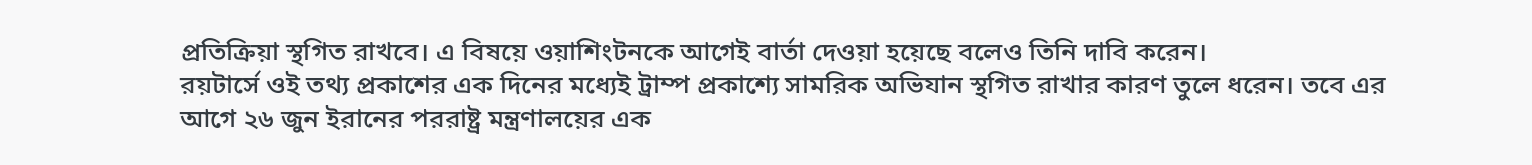প্রতিক্রিয়া স্থগিত রাখবে। এ বিষয়ে ওয়াশিংটনকে আগেই বার্তা দেওয়া হয়েছে বলেও তিনি দাবি করেন।
রয়টার্সে ওই তথ্য প্রকাশের এক দিনের মধ্যেই ট্রাম্প প্রকাশ্যে সামরিক অভিযান স্থগিত রাখার কারণ তুলে ধরেন। তবে এর আগে ২৬ জুন ইরানের পররাষ্ট্র মন্ত্রণালয়ের এক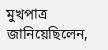মুখপাত্র জানিয়েছিলেন,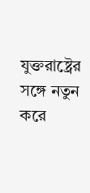যুক্তরাষ্ট্রের সঙ্গে নতুন করে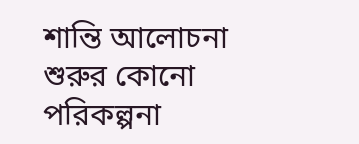শান্তি আলোচনা শুরুর কোনো পরিকল্পনা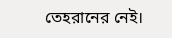তেহরানের নেই।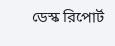ডেস্ক রিপোর্ট